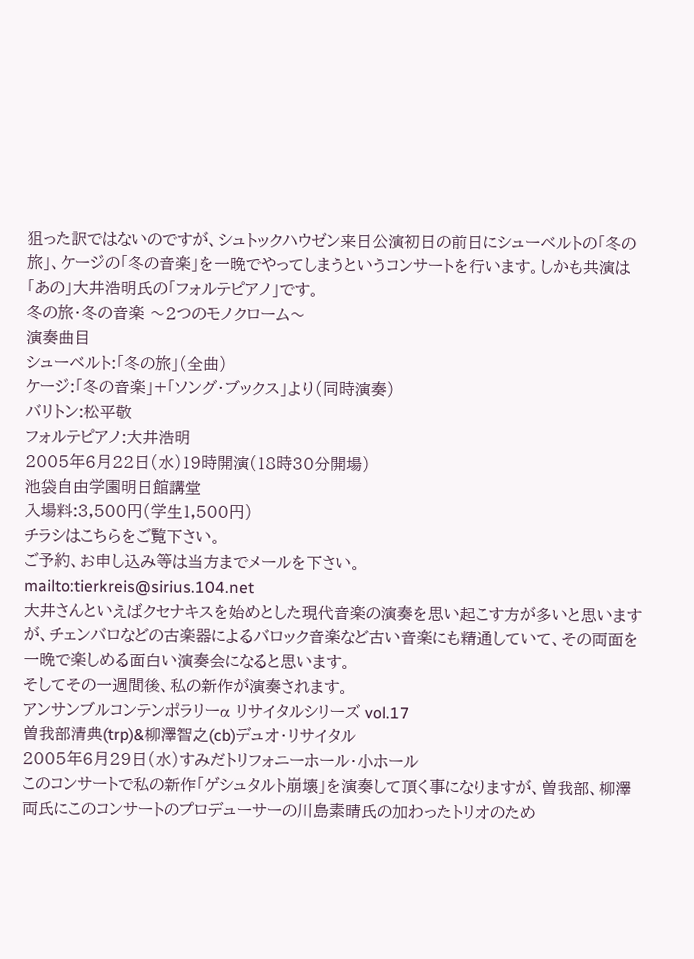狙った訳ではないのですが、シュトックハウゼン来日公演初日の前日にシューベルトの「冬の旅」、ケージの「冬の音楽」を一晩でやってしまうというコンサートを行います。しかも共演は「あの」大井浩明氏の「フォルテピアノ」です。
冬の旅・冬の音楽 〜2つのモノクローム〜
演奏曲目
シューベルト:「冬の旅」(全曲)
ケージ:「冬の音楽」+「ソング・ブックス」より(同時演奏)
バリトン:松平敬
フォルテピアノ:大井浩明
2005年6月22日(水)19時開演(18時30分開場)
池袋自由学園明日館講堂
入場料:3,500円(学生1,500円)
チラシはこちらをご覧下さい。
ご予約、お申し込み等は当方までメールを下さい。
mailto:tierkreis@sirius.104.net
大井さんといえばクセナキスを始めとした現代音楽の演奏を思い起こす方が多いと思いますが、チェンバロなどの古楽器によるバロック音楽など古い音楽にも精通していて、その両面を一晩で楽しめる面白い演奏会になると思います。
そしてその一週間後、私の新作が演奏されます。
アンサンブルコンテンポラリーα リサイタルシリーズ vol.17
曽我部清典(trp)&柳澤智之(cb)デュオ・リサイタル
2005年6月29日(水)すみだトリフォニーホール・小ホール
このコンサートで私の新作「ゲシュタルト崩壊」を演奏して頂く事になりますが、曽我部、柳澤両氏にこのコンサートのプロデューサーの川島素晴氏の加わったトリオのため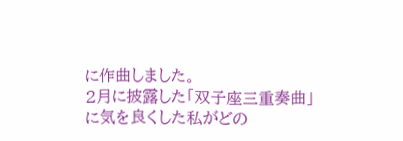に作曲しました。
2月に披露した「双子座三重奏曲」に気を良くした私がどの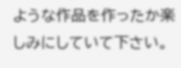ような作品を作ったか楽しみにしていて下さい。